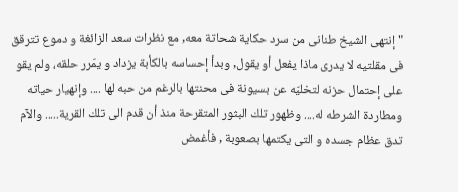"إنتهى الشيخ طنانى من سرد حكاية شحاتة معه, مع نظرات سعد الزائغة و دموع تترقق فى مقلتيه لا يدرى ماذا يفعل أو يقول, وبدأ إحساسه بالكأبة يزداد و يمّرر حلقه، ولم يقو على إحتمال حزنه لتخليّه عن بسيونة فى محنتها بالرغم من حبه لها .... وإنهيار حياته ومطاردة الشرطه له.... وظهور تلك البثور المتقرحة منذ أن قدم الى تلك القرية..... والآم تدق عظام جسده و التى يكتمها بصعوبة , فأغمض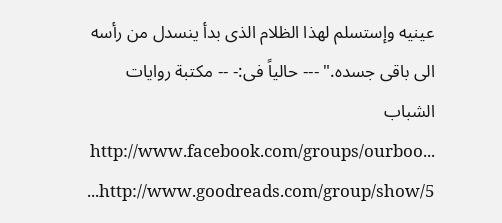عينيه وإستسلم لهذا الظلام الذى بدأ ينسدل من رأسه الى باقى جسده." --- حالياً فى:- -- مكتبة روايات الشباب http://www.facebook.com/groups/ourboo... http://www.goodreads.com/group/show/5...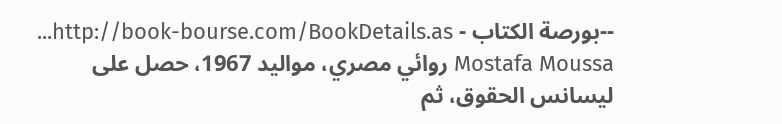--بورصة الكتاب - http://book-bourse.com/BookDetails.as...
Mostafa Moussa روائي مصري، مواليد 1967، حصل على ليسانس الحقوق، ثم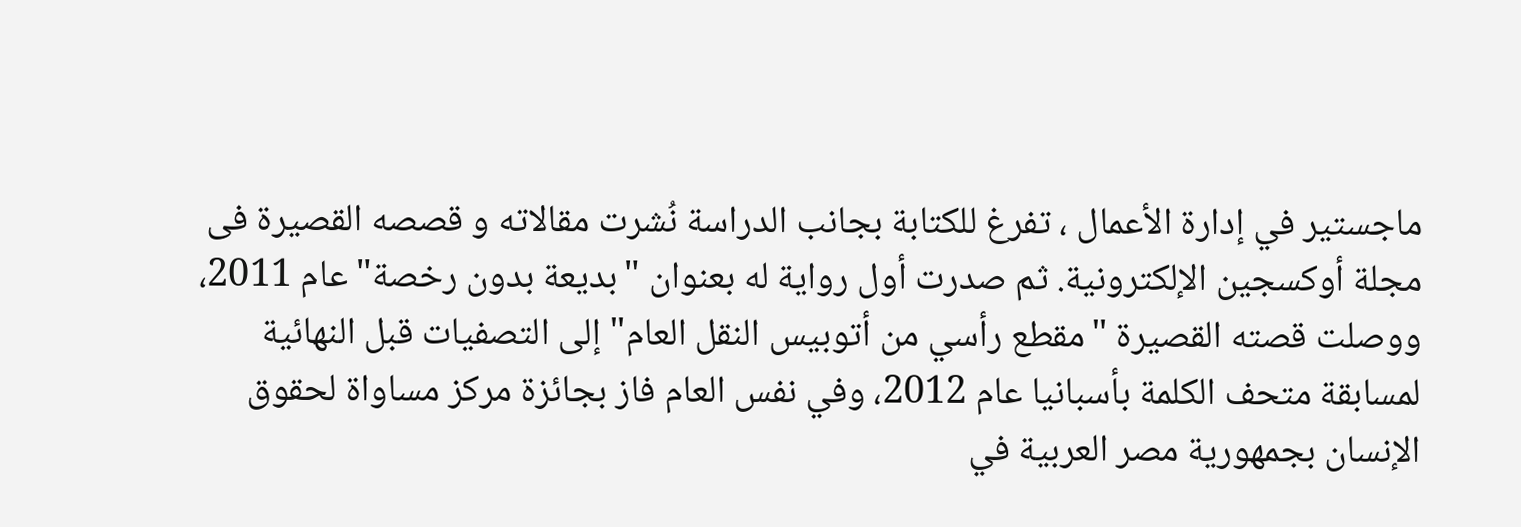ماجستير في إدارة الأعمال ، تفرغ للكتابة بجانب الدراسة نُشرت مقالاته و قصصه القصيرة فى مجلة أوكسجين الإلكترونية. ثم صدرت أول رواية له بعنوان "بديعة بدون رخصة" عام 2011، ووصلت قصته القصيرة "مقطع رأسي من أتوبيس النقل العام" إلى التصفيات قبل النهائية لمسابقة متحف الكلمة بأسبانيا عام 2012، وفي نفس العام فاز بجائزة مركز مساواة لحقوق الإنسان بجمهورية مصر العربية في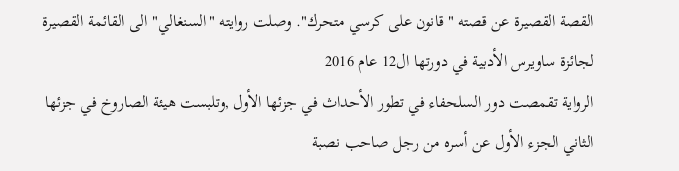القصة القصيرة عن قصته "قانون على كرسي متحرك". وصلت روايته "السنغالي" الى القائمة القصيرة لجائزة ساويرس الأدبية في دورتها ال12 عام 2016
الرواية تقمصت دور السلحفاء في تطور الأحداث في جزئها الأول ,وتلبست هيئة الصاروخ في جزئها الثاني الجزء الأول عن أسره من رجل صاحب نصبة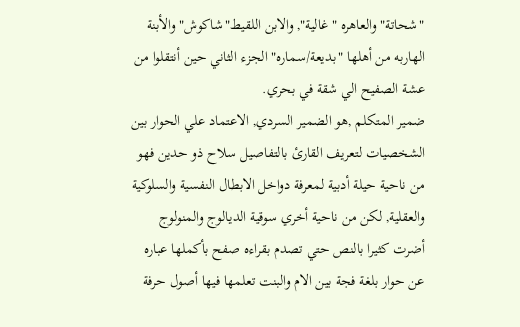"شحاتة" والعاهره "غالية", والابن اللقيط"شاكوش" والأبنة الهاربه من أهلها "بديعة/سماره" الجزء الثاني حين أنتقلوا من عشة الصفيح الي شقة في بحري.
ضمير المتكلم ,هو الضمير السردي, الاعتماد علي الحوار بين الشخصيات لتعريف القارئ بالتفاصيل سلاح ذو حدين فهو من ناحية حيلة أدبية لمعرفة دواخل الابطال النفسية والسلوكية والعقلية, لكن من ناحية أخري سوقية الديالوج والمنولوج أضرت كثيرا بالنص حتي تصدم بقراءه صفح بأكملها عباره عن حوار بلغة فجة بين الام والبنت تعلمها فيها أصول حرفة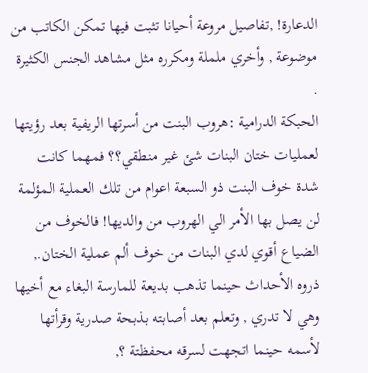الدعارة! ,تفاصيل مروعة أحيانا تثبت فيها تمكن الكاتب من موضوعة , وأخري ململة ومكرره مثل مشاهد الجنس الكثيرة .
الحبكة الدرامية :هروب البنت من أسرتها الريفية بعد رؤيتها لعمليات ختان البنات شئ غير منطقي؟؟ فمهما كانت شدة خوف البنت ذو السبعة اعوام من تلك العملية المؤلمة لن يصل بها الأمر الي الهروب من والديها! فالخوف من الضياع أقوي لدي البنات من خوف ألم عملية الختان.,
ذروه الأحداث حينما تذهب بديعة للمارسة البغاء مع أخيها وهي لا تدري , وتعلم بعد أصابته بذبحة صدرية وقرأتها لأسمه حينما اتجهت لسرقه محفظتة ؟,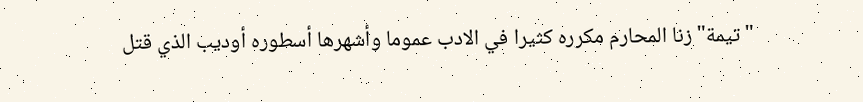"تيمة" زنا المحارم مكرره كثيرا في الادب عموما وأشهرها أسطوره أوديب الذي قتل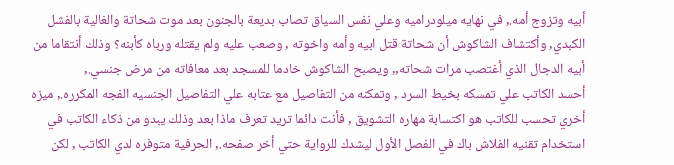أبيه وتزوج أمه., في نهايه ميلودراميه وعلي نفس السياق تصاب بديعة بالجنون بعد موت شحاتة والغالية بالفشل الكبدي, وأكتشاف الشاكوش أن شحاتة قتل ابيه وأمه واخوته , وصعب عليه ولم يقتله ورباه كأبنه؟ وذلك أنتقاما من أبيه الدجال الذي أغتصب مرات شحاته,, ويصبح الشاكوش خادما للمسجد بعد معافاته من مرض جنسي.,
أحسد الكاتب علي تمسكه بخيط السرد , وتمكنه من التفاصيل مع عتابه علي التفاصيل الجنسيه الفجه المكرره., ميزه أخري تحسب للكاتب هو اكتسابة مهاره التشويق , فأنت دائما تريد تعرف ماذا بعد وذلك يبدو من ذكاء الكاتب في استخدام تقنيه الفلاش باك في الفصل الأول ليشدك للرواية حتي أخر صفحه., الحرفية متوفره لدي الكاتب , لكن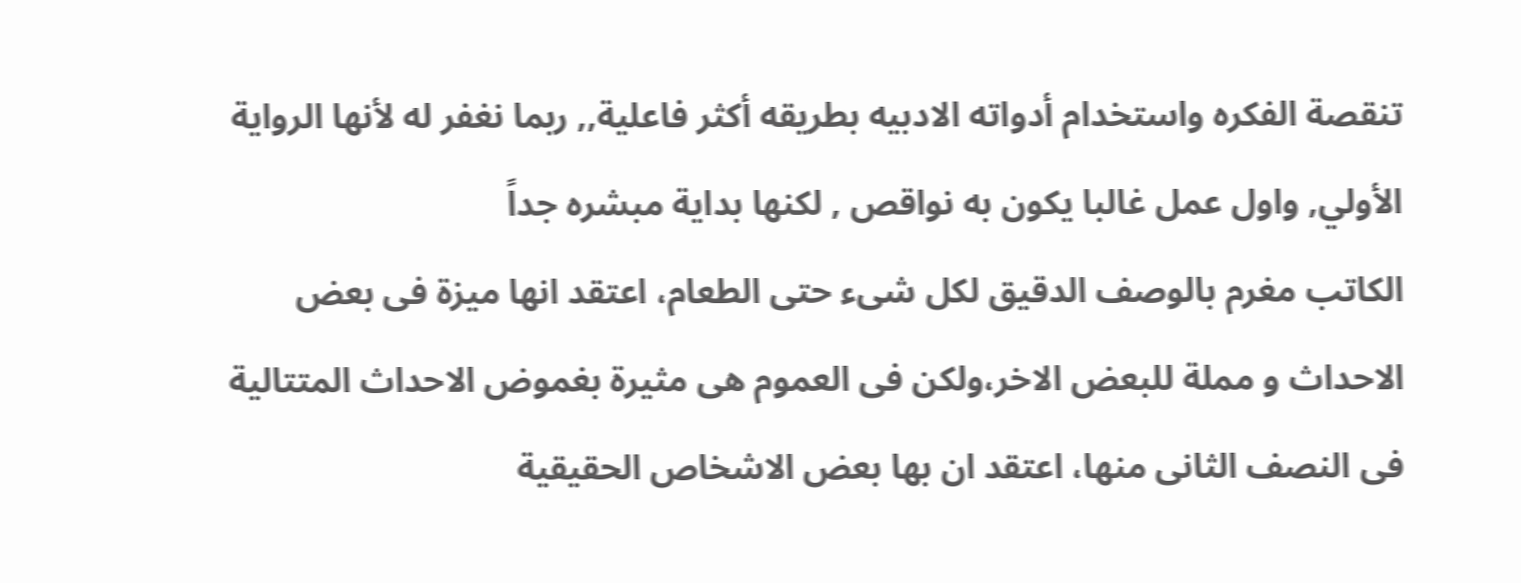تنقصة الفكره واستخدام أدواته الادبيه بطريقه أكثر فاعلية,, ربما نغفر له لأنها الرواية الأولي, واول عمل غالبا يكون به نواقص , لكنها بداية مبشره جداً
الكاتب مغرم بالوصف الدقيق لكل شىء حتى الطعام، اعتقد انها ميزة فى بعض الاحداث و مملة للبعض الاخر،ولكن فى العموم هى مثيرة بغموض الاحداث المتتالية فى النصف الثانى منها، اعتقد ان بها بعض الاشخاص الحقيقية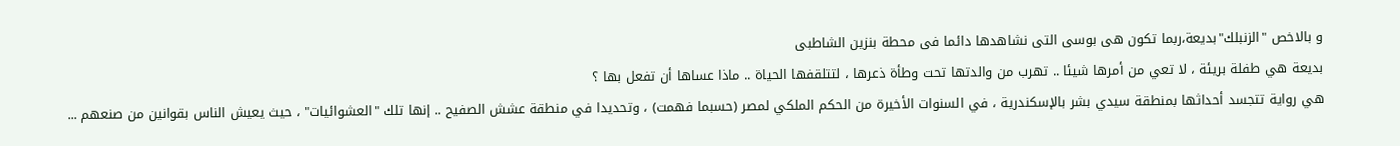و بالاخص "الزنبلك"بديعة،ربما تكون هى بوسى التى نشاهدها دائما فى محطة بنزين الشاطبى
بديعة هي طفلة بريئة ، لا تعي من أمرها شيئا .. تهرب من والدتها تحت وطأة ذعرها ، لتتلقفها الحياة .. ماذا عساها أن تفعل بها ؟
هي رواية تتجسد أحداثها بمنطقة سيدي بشر بالإسكندرية ، في السنوات الأخيرة من الحكم الملكي لمصر (حسبما فهمت) ، وتحديدا في منطقة عشش الصفيح .. إنها تلك "العشوائيات" ، حيث يعيش الناس بقوانين من صنعهم ...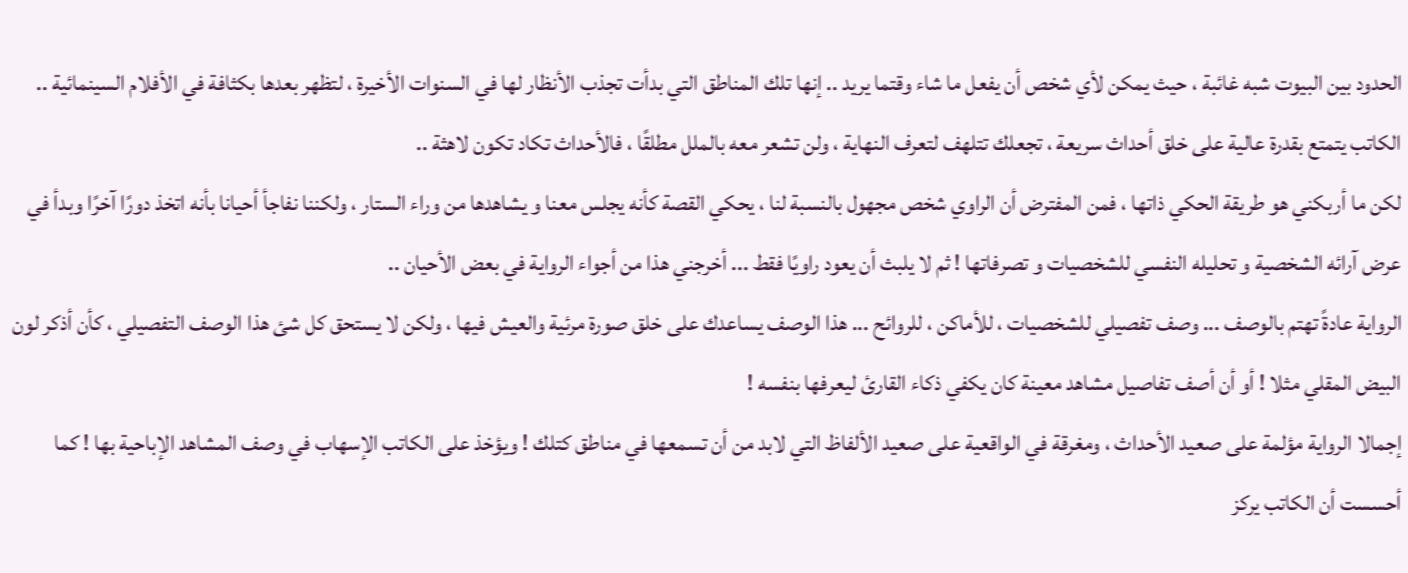الحدود بين البيوت شبه غائبة ، حيث يمكن لأي شخص أن يفعل ما شاء وقتما يريد .. إنها تلك المناطق التي بدأت تجذب الأنظار لها في السنوات الأخيرة ، لتظهر بعدها بكثافة في الأفلام السينمائية ..
الكاتب يتمتع بقدرة عالية على خلق أحداث سريعة ، تجعلك تتلهف لتعرف النهاية ، ولن تشعر معه بالملل مطلقًا ، فالأحداث تكاد تكون لاهثة ..
لكن ما أربكني هو طريقة الحكي ذاتها ، فمن المفترض أن الراوي شخص مجهول بالنسبة لنا ، يحكي القصة كأنه يجلس معنا و يشاهدها من وراء الستار ، ولكننا نفاجأ أحيانا بأنه اتخذ دورًا آخرًا وبدأ في عرض آرائه الشخصية و تحليله النفسي للشخصيات و تصرفاتها ! ثم لا يلبث أن يعود راويًا فقط ... أخرجني هذا من أجواء الرواية في بعض الأحيان ..
الرواية عادةً تهتم بالوصف ... وصف تفصيلي للشخصيات ، للأماكن ، للروائح ... هذا الوصف يساعدك على خلق صورة مرئية والعيش فيها ، ولكن لا يستحق كل شئ هذا الوصف التفصيلي ، كأن أذكر لون البيض المقلي مثلا ! أو أن أصف تفاصيل مشاهد معينة كان يكفي ذكاء القارئ ليعرفها بنفسه !
إجمالا الرواية مؤلمة على صعيد الأحداث ، ومغرقة في الواقعية على صعيد الألفاظ التي لابد من أن تسمعها في مناطق كتلك ! ويؤخذ على الكاتب الإسهاب في وصف المشاهد الإباحية بها ! كما أحسست أن الكاتب يركز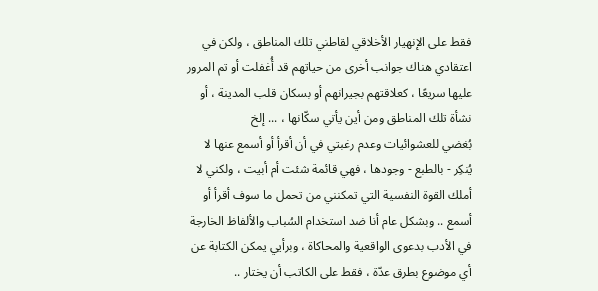فقط على الإنهيار الأخلاقي لقاطني تلك المناطق ، ولكن في اعتقادي هناك جوانب أخرى من حياتهم قد أُغفلت أو تم المرور عليها سريعًا ، كعلاقتهم بجيرانهم أو بسكان قلب المدينة ، أو نشأة تلك المناطق ومن أين يأتي سكّانها ، ... إلخ
بُغضي للعشوائيات وعدم رغبتي في أن أقرأ أو أسمع عنها لا يُنكِر - بالطبع - وجودها ، فهي قائمة شئت أم أبيت ، ولكني لا أملك القوة النفسية التي تمكنني من تحمل ما سوف أقرأ أو أسمع .. وبشكل عام أنا ضد استخدام السُباب والألفاظ الخارجة في الأدب بدعوى الواقعية والمحاكاة ، وبرأيي يمكن الكتابة عن أي موضوع بطرق عدّة ، فقط على الكاتب أن يختار ..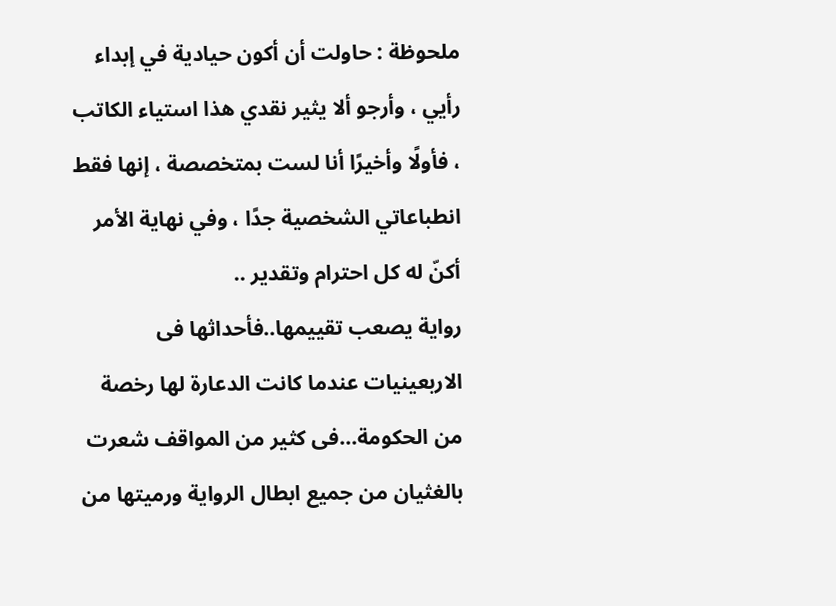ملحوظة : حاولت أن أكون حيادية في إبداء رأيي ، وأرجو ألا يثير نقدي هذا استياء الكاتب ، فأولًا وأخيرًا أنا لست بمتخصصة ، إنها فقط انطباعاتي الشخصية جدًا ، وفي نهاية الأمر أكنّ له كل احترام وتقدير ..
رواية يصعب تقييمها..فأحداثها فى الاربعينيات عندما كانت الدعارة لها رخصة من الحكومة...فى كثير من المواقف شعرت بالغثيان من جميع ابطال الرواية ورميتها من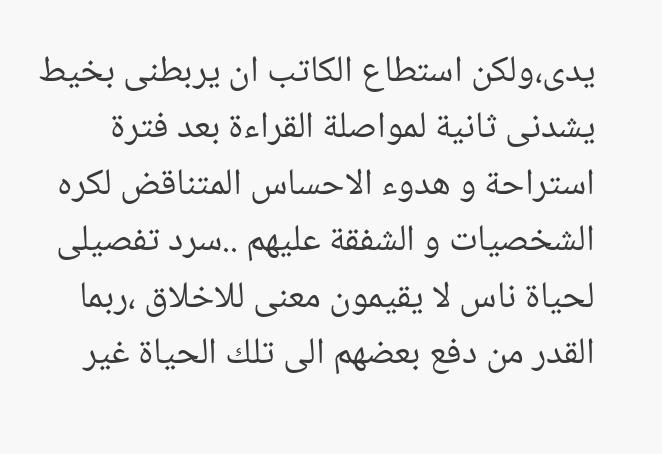يدى،ولكن استطاع الكاتب ان يربطنى بخيط يشدنى ثانية لمواصلة القراءة بعد فترة استراحة و هدوء الاحساس المتناقض لكره الشخصيات و الشفقة عليهم ..سرد تفصيلى لحياة ناس لا يقيمون معنى للاخلاق ،ربما القدر من دفع بعضهم الى تلك الحياة غير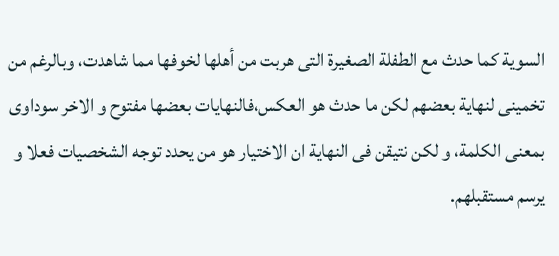السوية كما حدث مع الطفلة الصغيرة التى هربت من أهلها لخوفها مما شاهدت، وبالرغم من تخمينى لنهاية بعضهم لكن ما حدث هو العكس،فالنهايات بعضها مفتوح و الاخر سوداوى بمعنى الكلمة، و لكن نتيقن فى النهاية ان الاختيار هو من يحدد توجه الشخصيات فعلا و يرسم مستقبلهم.